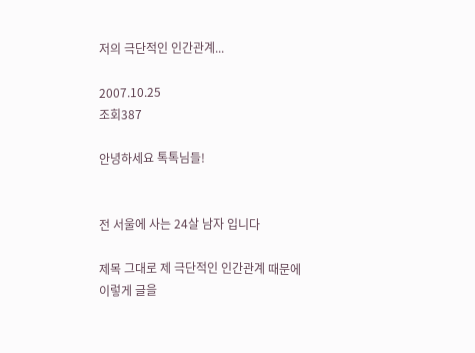저의 극단적인 인간관계...

2007.10.25
조회387

안녕하세요 톡톡님들!


전 서울에 사는 24살 남자 입니다

제목 그대로 제 극단적인 인간관계 때문에 이렇게 글을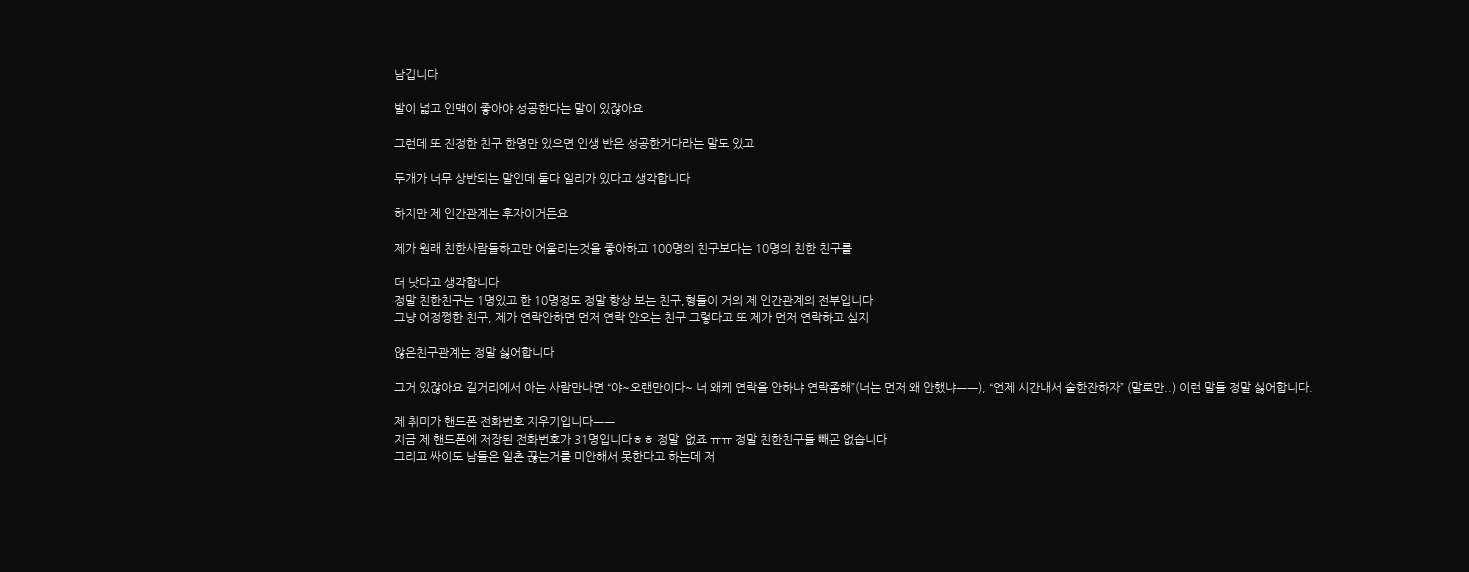남깁니다

발이 넓고 인맥이 좋아야 성공한다는 말이 있잖아요

그런데 또 진정한 친구 한명만 있으면 인생 반은 성공한거다라는 말도 있고

두개가 너무 상반되는 말인데 둘다 일리가 있다고 생각합니다

하지만 제 인간관계는 후자이거든요

제가 원래 친한사람들하고만 어울리는것을 좋아하고 100명의 친구보다는 10명의 친한 친구를

더 낫다고 생각합니다
정말 친한친구는 1명있고 한 10명정도 정말 항상 보는 친구,형들이 거의 제 인간관계의 전부입니다
그냥 어정쩡한 친구, 제가 연락안하면 먼저 연락 안오는 친구 그렇다고 또 제가 먼저 연락하고 싶지

않은친구관계는 정말 싫어합니다

그거 있잖아요 길거리에서 아는 사람만나면 “야~오랜만이다~ 너 왜케 연락을 안하냐 연락좀해”(너는 먼저 왜 안했냐ㅡㅡ), “언제 시간내서 술한잔하자” (말로만..) 이런 말들 정말 싫어합니다.

제 취미가 핸드폰 전화번호 지우기입니다ㅡㅡ
지금 제 핸드폰에 저장된 전화번호가 31명입니다ㅎㅎ 정말  없죠 ㅠㅠ 정말 친한친구들 빼곤 없습니다
그리고 싸이도 남들은 일촌 끊는거를 미안해서 못한다고 하는데 저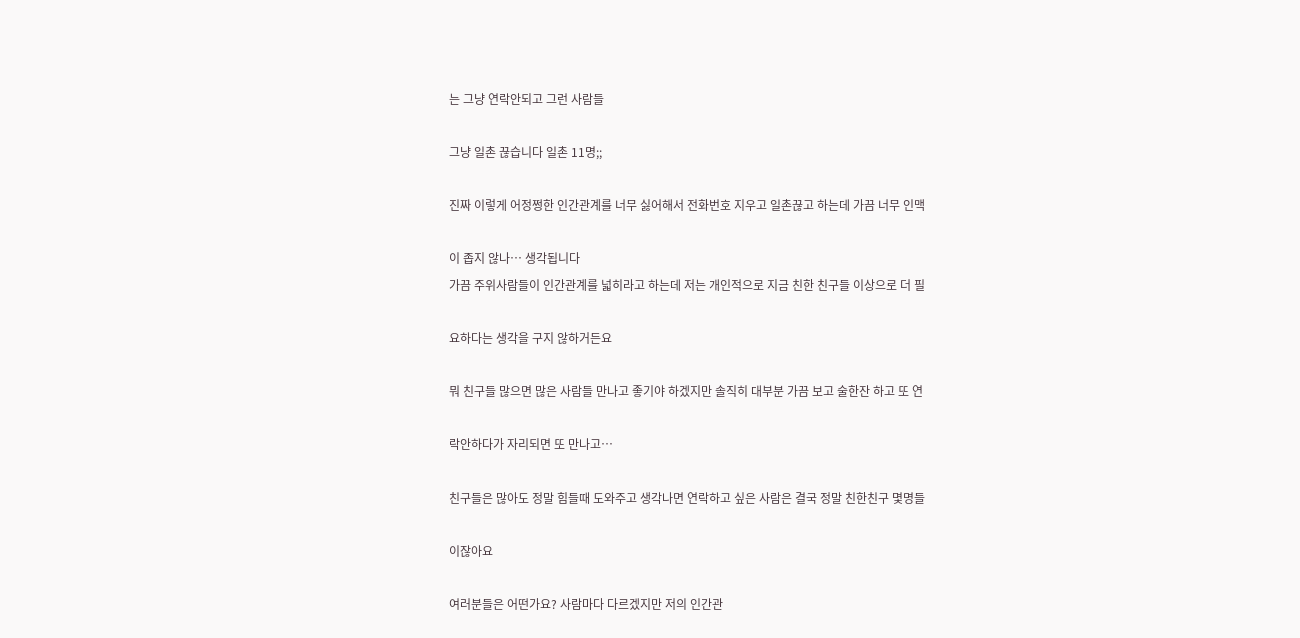는 그냥 연락안되고 그런 사람들

그냥 일촌 끊습니다 일촌 11명;;

진짜 이렇게 어정쩡한 인간관계를 너무 싫어해서 전화번호 지우고 일촌끊고 하는데 가끔 너무 인맥

이 좁지 않나… 생각됩니다
가끔 주위사람들이 인간관계를 넓히라고 하는데 저는 개인적으로 지금 친한 친구들 이상으로 더 필

요하다는 생각을 구지 않하거든요

뭐 친구들 많으면 많은 사람들 만나고 좋기야 하겠지만 솔직히 대부분 가끔 보고 술한잔 하고 또 연

락안하다가 자리되면 또 만나고…

친구들은 많아도 정말 힘들때 도와주고 생각나면 연락하고 싶은 사람은 결국 정말 친한친구 몇명들

이잖아요

여러분들은 어떤가요? 사람마다 다르겠지만 저의 인간관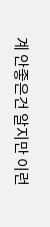계 안좋은건 알지만 이런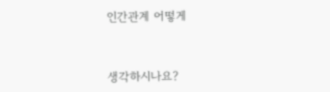인간관계 어떻게



생각하시나요?